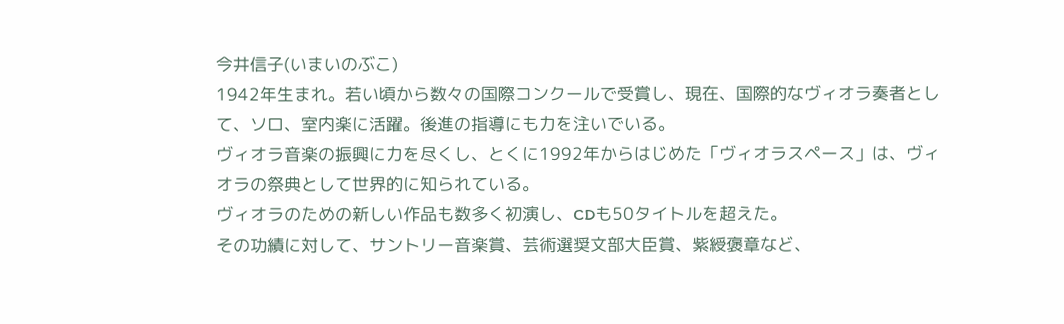今井信子(いまいのぶこ)
1942年生まれ。若い頃から数々の国際コンクールで受賞し、現在、国際的なヴィオラ奏者として、ソロ、室内楽に活躍。後進の指導にも力を注いでいる。
ヴィオラ音楽の振興に力を尽くし、とくに1992年からはじめた「ヴィオラスペース」は、ヴィオラの祭典として世界的に知られている。
ヴィオラのための新しい作品も数多く初演し、CDも50タイトルを超えた。
その功績に対して、サントリー音楽賞、芸術選奨文部大臣賞、紫綬褒章など、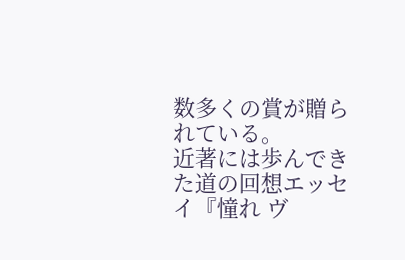数多くの賞が贈られている。
近著には歩んできた道の回想エッセイ『憧れ ヴ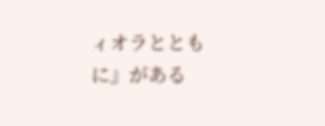ィオラとともに』がある